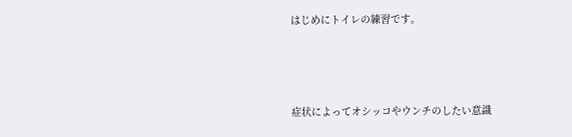はじめにトイレの練習です。



症状によってオシッコやウンチのしたい意識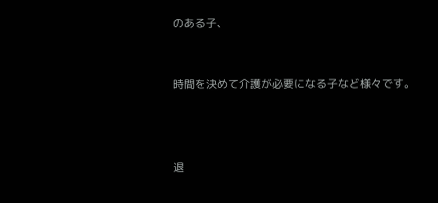のある子、


時間を決めて介護が必要になる子など様々です。



退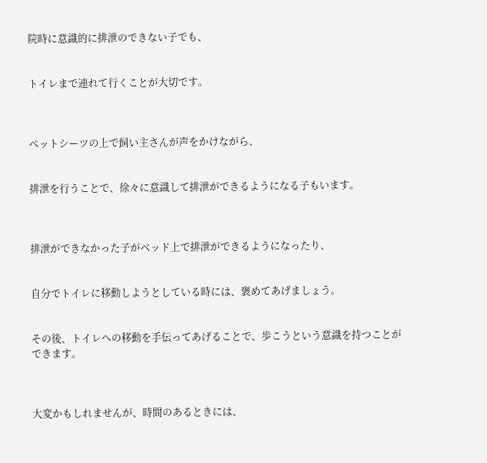院時に意識的に排泄のできない子でも、


トイレまで連れて行くことが大切です。



ペットシーツの上で飼い主さんが声をかけながら、


排泄を行うことで、徐々に意識して排泄ができるようになる子もいます。



排泄ができなかった子がベッド上で排泄ができるようになったり、


自分でトイレに移動しようとしている時には、褒めてあげましょう。


その後、トイレへの移動を手伝ってあげることで、歩こうという意識を持つことができます。



大変かもしれませんが、時間のあるときには、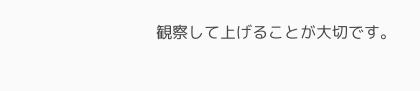観察して上げることが大切です。